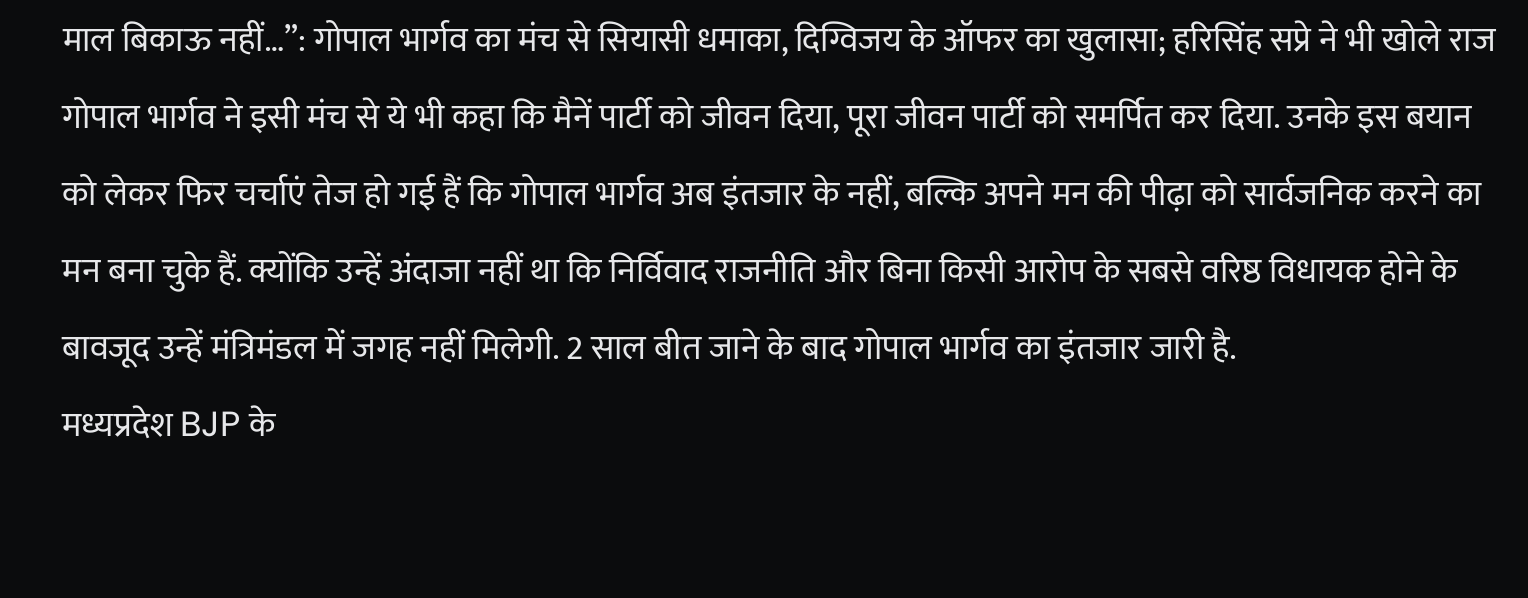माल बिकाऊ नहीं…”: गोपाल भार्गव का मंच से सियासी धमाका, दिग्विजय के ऑफर का खुलासा; हरिसिंह सप्रे ने भी खोले राज
गोपाल भार्गव ने इसी मंच से ये भी कहा कि मैनें पार्टी को जीवन दिया, पूरा जीवन पार्टी को समर्पित कर दिया. उनके इस बयान को लेकर फिर चर्चाएं तेज हो गई हैं कि गोपाल भार्गव अब इंतजार के नहीं, बल्कि अपने मन की पीढ़ा को सार्वजनिक करने का मन बना चुके हैं. क्योंकि उन्हें अंदाजा नहीं था कि निर्विवाद राजनीति और बिना किसी आरोप के सबसे वरिष्ठ विधायक होने के बावजूद उन्हें मंत्रिमंडल में जगह नहीं मिलेगी. 2 साल बीत जाने के बाद गोपाल भार्गव का इंतजार जारी है.
मध्यप्रदेश BJP के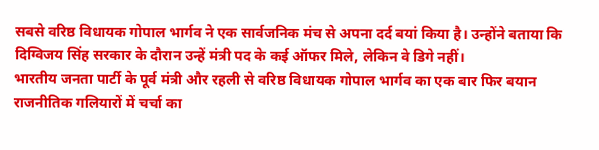सबसे वरिष्ठ विधायक गोपाल भार्गव ने एक सार्वजनिक मंच से अपना दर्द बयां किया है। उन्होंने बताया कि दिग्विजय सिंह सरकार के दौरान उन्हें मंत्री पद के कई ऑफर मिले, लेकिन वे डिगे नहीं।
भारतीय जनता पार्टी के पूर्व मंत्री और रहली से वरिष्ठ विधायक गोपाल भार्गव का एक बार फिर बयान राजनीतिक गलियारों में चर्चा का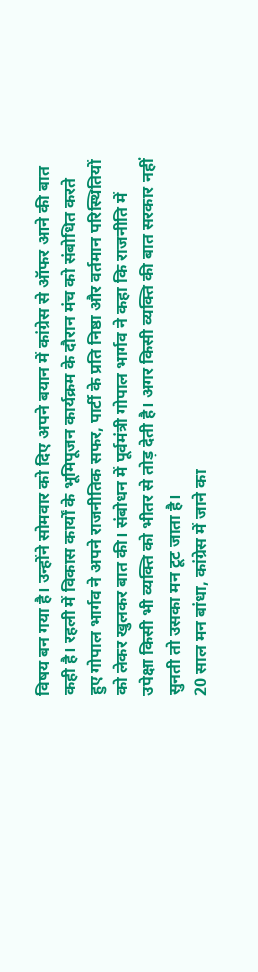विषय बन गया है। उन्होंने सोमवार को दिए अपने बयान में कांग्रेस से ऑफर आने की बात कही है। रहली में विकास कार्यों के भूमिपूजन कार्यक्रम के दौरान मंच को संबोधित करते हुए गोपाल भार्गव ने अपने राजनीतिक सफर, पार्टी के प्रति निष्ठा और वर्तमान परिस्थितियों को लेकर खुलकर बात की। संबोधन में पूर्वमंत्री गोपाल भार्गव ने कहा कि राजनीति में उपेक्षा किसी भी व्यक्ति को भीतर से तोड़ देती है। अगर किसी व्यक्ति की बात सरकार नहीं सुनती तो उसका मन टूट जाता है।
20 साल मन बांधा, कांग्रेस में जाने का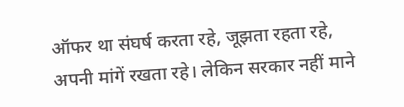ऑफर था संघर्ष करता रहे, जूझता रहता रहे, अपनी मांगें रखता रहे। लेकिन सरकार नहीं माने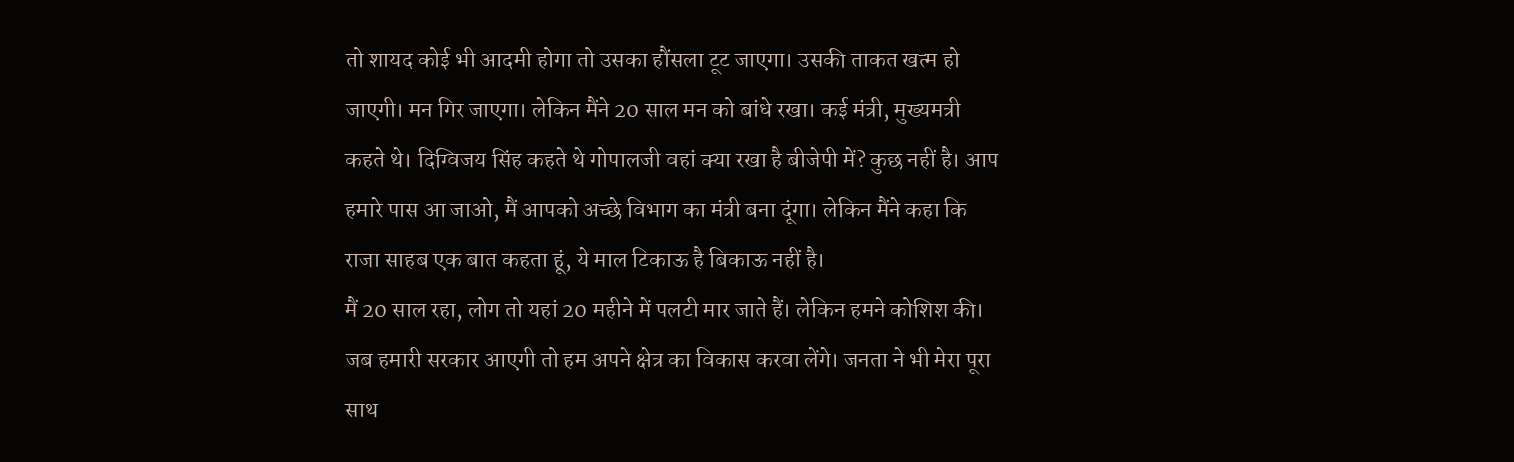तो शायद कोई भी आदमी होगा तो उसका हौंसला टूट जाएगा। उसकी ताकत खत्म हो जाएगी। मन गिर जाएगा। लेकिन मैंने 20 साल मन को बांधे रखा। कई मंत्री, मुख्यमत्री कहते थे। दिग्विजय सिंह कहते थे गोपालजी वहां क्या रखा है बीजेपी में? कुछ नहीं है। आप हमारे पास आ जाओ, मैं आपको अच्छे विभाग का मंत्री बना दूंगा। लेकिन मैंने कहा कि राजा साहब एक बात कहता हूं, ये माल टिकाऊ है बिकाऊ नहीं है।
मैं 20 साल रहा, लोग तो यहां 20 महीने में पलटी मार जाते हैं। लेकिन हमने कोशिश की। जब हमारी सरकार आएगी तो हम अपने क्षेत्र का विकास करवा लेंगे। जनता ने भी मेरा पूरा साथ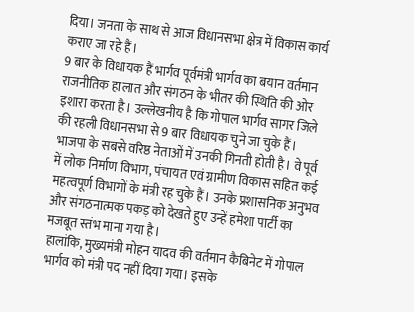दिया। जनता के साथ से आज विधानसभा क्षेत्र में विकास कार्य कराए जा रहे हैं।
9 बार के विधायक हैं भार्गव पूर्वमंत्री भार्गव का बयान वर्तमान राजनीतिक हालात और संगठन के भीतर की स्थिति की ओर इशारा करता है। उल्लेखनीय है कि गोपाल भार्गव सागर जिले की रहली विधानसभा से 9 बार विधायक चुने जा चुके हैं। भाजपा के सबसे वरिष्ठ नेताओं में उनकी गिनती होती है। वे पूर्व में लोक निर्माण विभाग, पंचायत एवं ग्रामीण विकास सहित कई महत्वपूर्ण विभागों के मंत्री रह चुके हैं। उनके प्रशासनिक अनुभव और संगठनात्मक पकड़ को देखते हुए उन्हें हमेशा पार्टी का मजबूत स्तंभ माना गया है।
हालांकि, मुख्यमंत्री मोहन यादव की वर्तमान कैबिनेट में गोपाल भार्गव को मंत्री पद नहीं दिया गया। इसके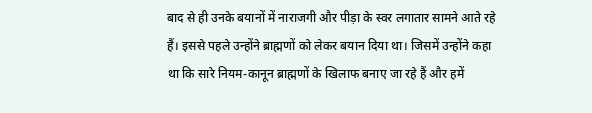बाद से ही उनके बयानों में नाराजगी और पीड़ा के स्वर लगातार सामने आते रहे हैं। इससे पहले उन्होंने ब्राह्मणों को लेकर बयान दिया था। जिसमें उन्होंने कहा था कि सारे नियम-कानून ब्राह्मणों के खिलाफ बनाए जा रहे हैं और हमें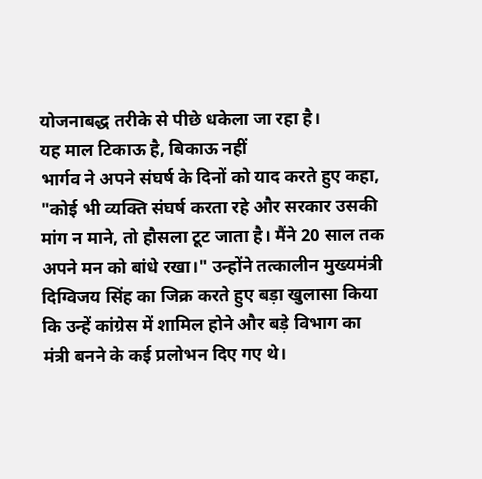योजनाबद्ध तरीके से पीछे धकेला जा रहा है।
यह माल टिकाऊ है, बिकाऊ नहीं
भार्गव ने अपने संघर्ष के दिनों को याद करते हुए कहा, "कोई भी व्यक्ति संघर्ष करता रहे और सरकार उसकी मांग न माने, तो हौसला टूट जाता है। मैंने 20 साल तक अपने मन को बांधे रखा।" उन्होंने तत्कालीन मुख्यमंत्री दिग्विजय सिंह का जिक्र करते हुए बड़ा खुलासा किया कि उन्हें कांग्रेस में शामिल होने और बड़े विभाग का मंत्री बनने के कई प्रलोभन दिए गए थे।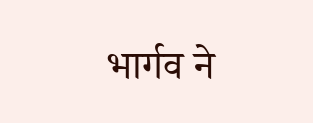भार्गव ने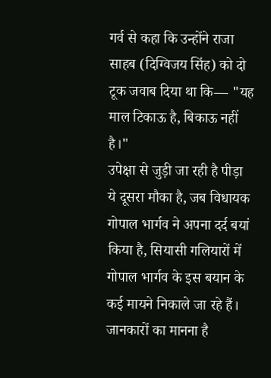गर्व से कहा कि उन्होंने राजा साहब (दिग्विजय सिंह) को दो टूक जवाब दिया था कि— "यह माल टिकाऊ है, बिकाऊ नहीं है।"
उपेक्षा से जुड़ी जा रही है पीड़ा
ये दूसरा मौका है, जब विधायक गोपाल भार्गव ने अपना दर्द बयां किया है, सियासी गलियारों में गोपाल भार्गव के इस बयान के कई मायने निकाले जा रहे हैं। जानकारों का मानना है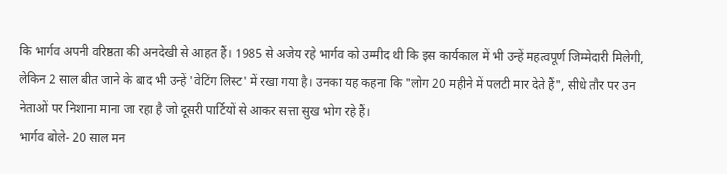कि भार्गव अपनी वरिष्ठता की अनदेखी से आहत हैं। 1985 से अजेय रहे भार्गव को उम्मीद थी कि इस कार्यकाल में भी उन्हें महत्वपूर्ण जिम्मेदारी मिलेगी, लेकिन 2 साल बीत जाने के बाद भी उन्हें 'वेटिंग लिस्ट' में रखा गया है। उनका यह कहना कि "लोग 20 महीने में पलटी मार देते हैं", सीधे तौर पर उन नेताओं पर निशाना माना जा रहा है जो दूसरी पार्टियों से आकर सत्ता सुख भोग रहे हैं।
भार्गव बोले- 20 साल मन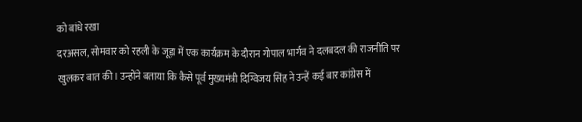को बांधे रखा
दरअसल, सोमवार को रहली के जूड़ा में एक कार्यक्रम के दौरान गोपाल भार्गव ने दलबदल की राजनीति पर खुलकर बात की। उन्होंने बताया कि कैसे पूर्व मुख्यमंत्री दिग्विजय सिंह ने उन्हें कई बार कांग्रेस में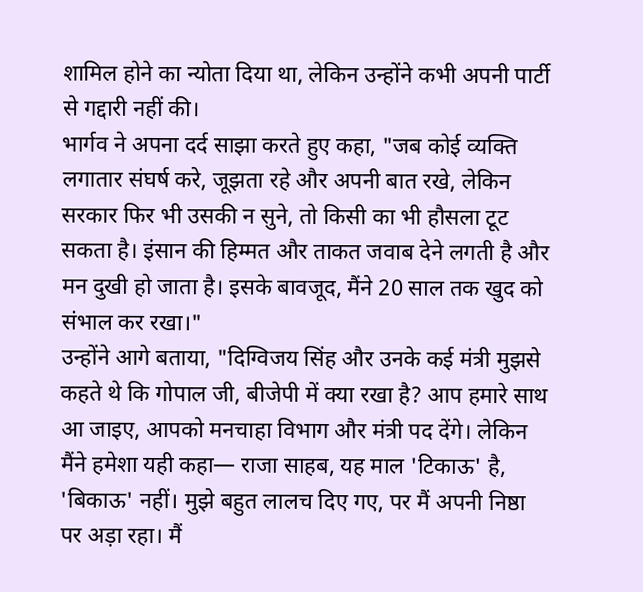शामिल होने का न्योता दिया था, लेकिन उन्होंने कभी अपनी पार्टी से गद्दारी नहीं की।
भार्गव ने अपना दर्द साझा करते हुए कहा, "जब कोई व्यक्ति लगातार संघर्ष करे, जूझता रहे और अपनी बात रखे, लेकिन सरकार फिर भी उसकी न सुने, तो किसी का भी हौसला टूट सकता है। इंसान की हिम्मत और ताकत जवाब देने लगती है और मन दुखी हो जाता है। इसके बावजूद, मैंने 20 साल तक खुद को संभाल कर रखा।"
उन्होंने आगे बताया, "दिग्विजय सिंह और उनके कई मंत्री मुझसे कहते थे कि गोपाल जी, बीजेपी में क्या रखा है? आप हमारे साथ आ जाइए, आपको मनचाहा विभाग और मंत्री पद देंगे। लेकिन मैंने हमेशा यही कहा— राजा साहब, यह माल 'टिकाऊ' है, 'बिकाऊ' नहीं। मुझे बहुत लालच दिए गए, पर मैं अपनी निष्ठा पर अड़ा रहा। मैं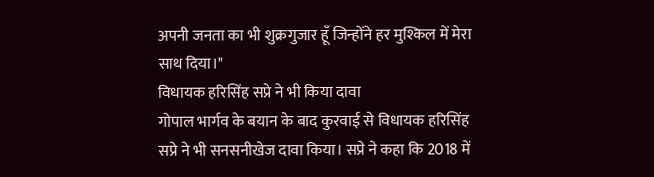अपनी जनता का भी शुक्रगुजार हूँ जिन्होंने हर मुश्किल में मेरा साथ दिया।"
विधायक हरिसिंह सप्रे ने भी किया दावा
गोपाल भार्गव के बयान के बाद कुरवाई से विधायक हरिसिंह सप्रे ने भी सनसनीखेज दावा किया। सप्रे ने कहा कि 2018 में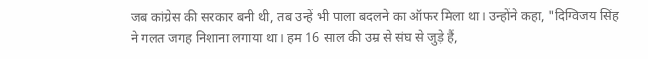जब कांग्रेस की सरकार बनी थी, तब उन्हें भी पाला बदलने का ऑफर मिला था। उन्होंने कहा, "दिग्विजय सिंह ने गलत जगह निशाना लगाया था। हम 16 साल की उम्र से संघ से जुड़े हैं,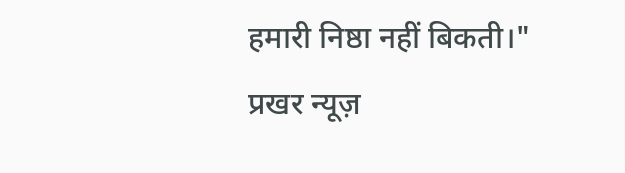हमारी निष्ठा नहीं बिकती।"
प्रखर न्यूज़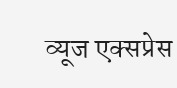व्यूज एक्सप्रेस